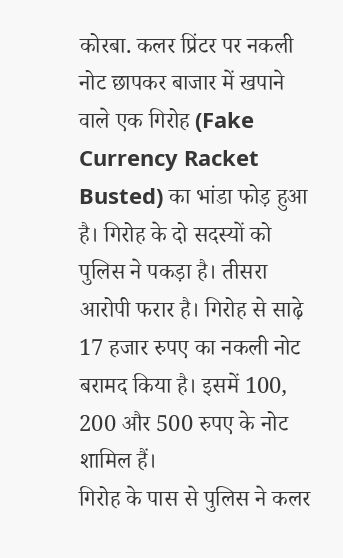कोरबा. कलर प्रिंटर पर नकली नोट छापकर बाजार में खपाने वाले एक गिरोह (Fake Currency Racket Busted) का भांडा फोड़ हुआ है। गिरोह के दो सदस्यों को पुलिस ने पकड़ा है। तीसरा आरोपी फरार है। गिरोह से साढ़े 17 हजार रुपए का नकली नोट बरामद किया है। इसमें 100, 200 और 500 रुपए के नोट शामिल हैं।
गिरोह के पास से पुलिस ने कलर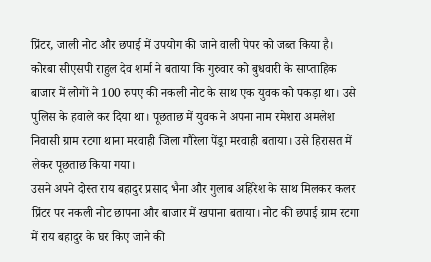प्रिंटर, जाली नोट और छपाई में उपयोग की जाने वाली पेपर को जब्त किया है। कोरबा सीएसपी राहुल देव शर्मा ने बताया कि गुरुवार को बुधवारी के साप्ताहिक बाजार में लोगों ने 100 रुपए की नकली नोट के साथ एक युवक को पकड़ा था। उसे पुलिस के हवाले कर दिया था। पूछताछ में युवक ने अपना नाम रमेशरा अमलेश निवासी ग्राम रटगा थाना मरवाही जिला गौरेला पेंड्रा मरवाही बताया। उसे हिरासत में लेकर पूछताछ किया गया।
उसने अपने दोस्त राय बहादुर प्रसाद भैना और गुलाब अहिरेश के साथ मिलकर कलर प्रिंटर पर नकली नोट छापना और बाजार में खपाना बताया। नोट की छपाई ग्राम रटगा में राय बहादुर के घर किए जाने की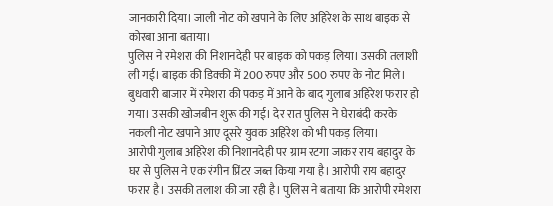जानकारी दिया। जाली नोट को खपाने के लिए अहिरेश के साथ बाइक से कोरबा आना बताया।
पुलिस ने रमेशरा की निशानदेही पर बाइक को पकड़ लिया। उसकी तलाशी ली गई। बाइक की डिक्की में 200 रुपए और 500 रुपए के नोट मिले। बुधवारी बाजार में रमेशरा की पकड़ में आने के बाद गुलाब अहिरेश फरार हो गया। उसकी खोजबीन शुरू की गई। देर रात पुलिस ने घेराबंदी करके नकली नोट खपाने आए दूसरे युवक अहिरेश को भी पकड़ लिया।
आरोपी गुलाब अहिरेश की निशानदेही पर ग्राम रटगा जाकर राय बहादुर के घर से पुलिस ने एक रंगीन प्रिंटर जब्त किया गया है। आरोपी राय बहादुर फरार है। उसकी तलाश की जा रही है। पुलिस ने बताया कि आरोपी रमेशरा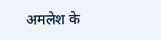अमलेश के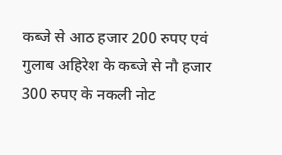कब्जे से आठ हजार 200 रुपए एवं गुलाब अहिरेश के कब्जे से नौ हजार 300 रुपए के नकली नोट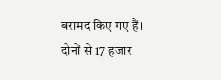बरामद किए गए हैं।
दोनों से 17 हजार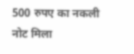500 रुपए का नकली नोट मिला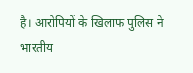है। आरोपियों के खिलाफ पुलिस ने भारतीय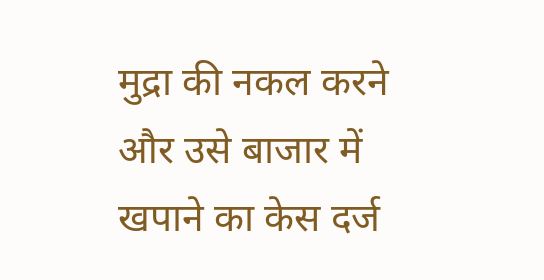मुद्रा की नकल करने और उसे बाजार में खपाने का केस दर्ज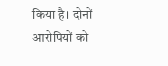किया है। दोनों आरोपियों को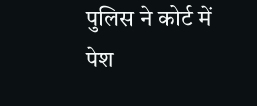पुलिस ने कोर्ट में पेश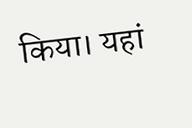किया। यहां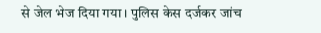से जेल भेज दिया गया। पुलिस केस दर्जकर जांच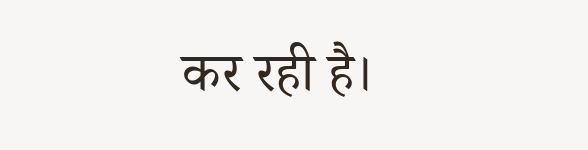कर रही है।